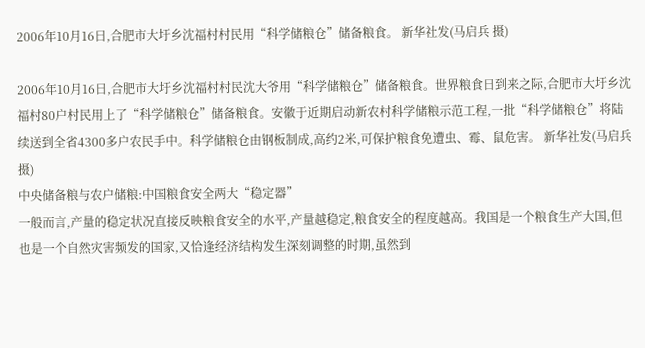2006年10月16日,合肥市大圩乡沈福村村民用“科学储粮仓”储备粮食。 新华社发(马启兵 摄)

2006年10月16日,合肥市大圩乡沈福村村民沈大爷用“科学储粮仓”储备粮食。世界粮食日到来之际,合肥市大圩乡沈福村80户村民用上了“科学储粮仓”储备粮食。安徽于近期启动新农村科学储粮示范工程,一批“科学储粮仓”将陆续送到全省4300多户农民手中。科学储粮仓由钢板制成,高约2米,可保护粮食免遭虫、霉、鼠危害。 新华社发(马启兵 摄)
中央储备粮与农户储粮:中国粮食安全两大“稳定器”
一般而言,产量的稳定状况直接反映粮食安全的水平,产量越稳定,粮食安全的程度越高。我国是一个粮食生产大国,但也是一个自然灾害频发的国家,又恰逢经济结构发生深刻调整的时期,虽然到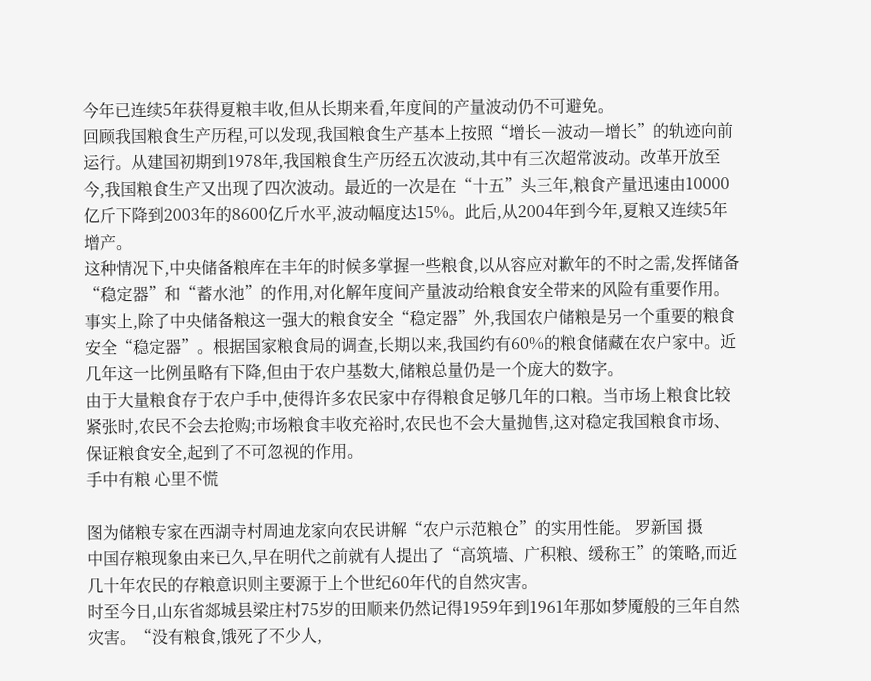今年已连续5年获得夏粮丰收,但从长期来看,年度间的产量波动仍不可避免。
回顾我国粮食生产历程,可以发现,我国粮食生产基本上按照“增长―波动―增长”的轨迹向前运行。从建国初期到1978年,我国粮食生产历经五次波动,其中有三次超常波动。改革开放至今,我国粮食生产又出现了四次波动。最近的一次是在“十五”头三年,粮食产量迅速由10000亿斤下降到2003年的8600亿斤水平,波动幅度达15%。此后,从2004年到今年,夏粮又连续5年增产。
这种情况下,中央储备粮库在丰年的时候多掌握一些粮食,以从容应对歉年的不时之需,发挥储备“稳定器”和“蓄水池”的作用,对化解年度间产量波动给粮食安全带来的风险有重要作用。
事实上,除了中央储备粮这一强大的粮食安全“稳定器”外,我国农户储粮是另一个重要的粮食安全“稳定器”。根据国家粮食局的调查,长期以来,我国约有60%的粮食储藏在农户家中。近几年这一比例虽略有下降,但由于农户基数大,储粮总量仍是一个庞大的数字。
由于大量粮食存于农户手中,使得许多农民家中存得粮食足够几年的口粮。当市场上粮食比较紧张时,农民不会去抢购;市场粮食丰收充裕时,农民也不会大量抛售,这对稳定我国粮食市场、保证粮食安全,起到了不可忽视的作用。
手中有粮 心里不慌

图为储粮专家在西湖寺村周迪龙家向农民讲解“农户示范粮仓”的实用性能。 罗新国 摄
中国存粮现象由来已久,早在明代之前就有人提出了“高筑墙、广积粮、缓称王”的策略,而近几十年农民的存粮意识则主要源于上个世纪60年代的自然灾害。
时至今日,山东省郯城县梁庄村75岁的田顺来仍然记得1959年到1961年那如梦魇般的三年自然灾害。“没有粮食,饿死了不少人,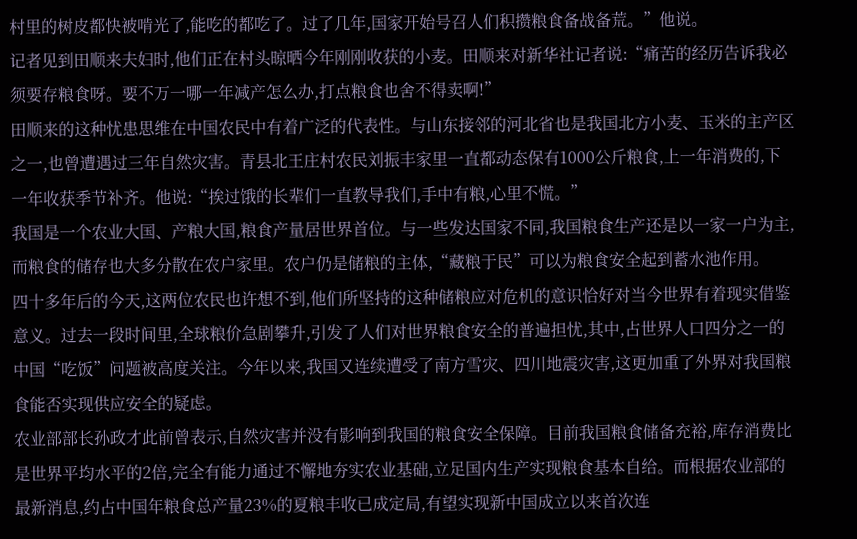村里的树皮都快被啃光了,能吃的都吃了。过了几年,国家开始号召人们积攒粮食备战备荒。”他说。
记者见到田顺来夫妇时,他们正在村头晾晒今年刚刚收获的小麦。田顺来对新华社记者说:“痛苦的经历告诉我必须要存粮食呀。要不万一哪一年减产怎么办,打点粮食也舍不得卖啊!”
田顺来的这种忧患思维在中国农民中有着广泛的代表性。与山东接邻的河北省也是我国北方小麦、玉米的主产区之一,也曾遭遇过三年自然灾害。青县北王庄村农民刘振丰家里一直都动态保有1000公斤粮食,上一年消费的,下一年收获季节补齐。他说:“挨过饿的长辈们一直教导我们,手中有粮,心里不慌。”
我国是一个农业大国、产粮大国,粮食产量居世界首位。与一些发达国家不同,我国粮食生产还是以一家一户为主,而粮食的储存也大多分散在农户家里。农户仍是储粮的主体,“藏粮于民”可以为粮食安全起到蓄水池作用。
四十多年后的今天,这两位农民也许想不到,他们所坚持的这种储粮应对危机的意识恰好对当今世界有着现实借鉴意义。过去一段时间里,全球粮价急剧攀升,引发了人们对世界粮食安全的普遍担忧,其中,占世界人口四分之一的中国“吃饭”问题被高度关注。今年以来,我国又连续遭受了南方雪灾、四川地震灾害,这更加重了外界对我国粮食能否实现供应安全的疑虑。
农业部部长孙政才此前曾表示,自然灾害并没有影响到我国的粮食安全保障。目前我国粮食储备充裕,库存消费比是世界平均水平的2倍,完全有能力通过不懈地夯实农业基础,立足国内生产实现粮食基本自给。而根据农业部的最新消息,约占中国年粮食总产量23%的夏粮丰收已成定局,有望实现新中国成立以来首次连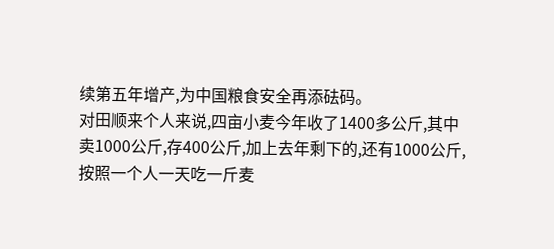续第五年增产,为中国粮食安全再添砝码。
对田顺来个人来说,四亩小麦今年收了1400多公斤,其中卖1000公斤,存400公斤,加上去年剩下的,还有1000公斤,按照一个人一天吃一斤麦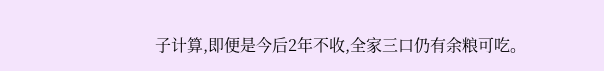子计算,即便是今后2年不收,全家三口仍有余粮可吃。